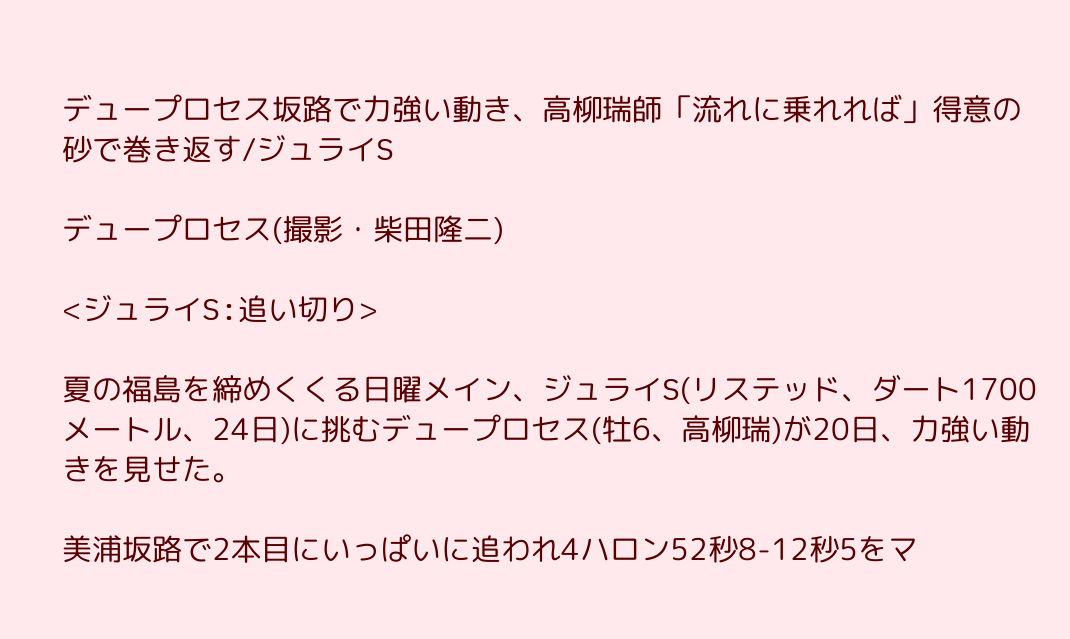デュープロセス坂路で力強い動き、高柳瑞師「流れに乗れれば」得意の砂で巻き返す/ジュライS

デュープロセス(撮影・柴田隆二)

<ジュライS:追い切り>

夏の福島を締めくくる日曜メイン、ジュライS(リステッド、ダート1700メートル、24日)に挑むデュープロセス(牡6、高柳瑞)が20日、力強い動きを見せた。

美浦坂路で2本目にいっぱいに追われ4ハロン52秒8-12秒5をマ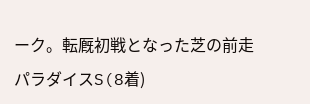ーク。転厩初戦となった芝の前走パラダイスS(8着)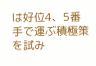は好位4、5番手で運ぶ積極策を試み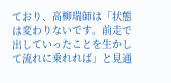ており、高柳瑞師は「状態は変わりないです。前走で出していったことを生かして流れに乗れれば」と見通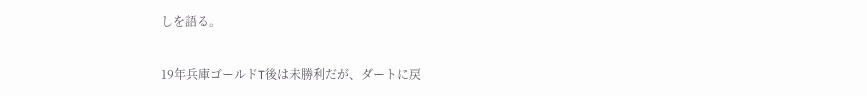しを語る。

19年兵庫ゴールドT後は未勝利だが、ダートに戻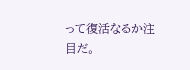って復活なるか注目だ。